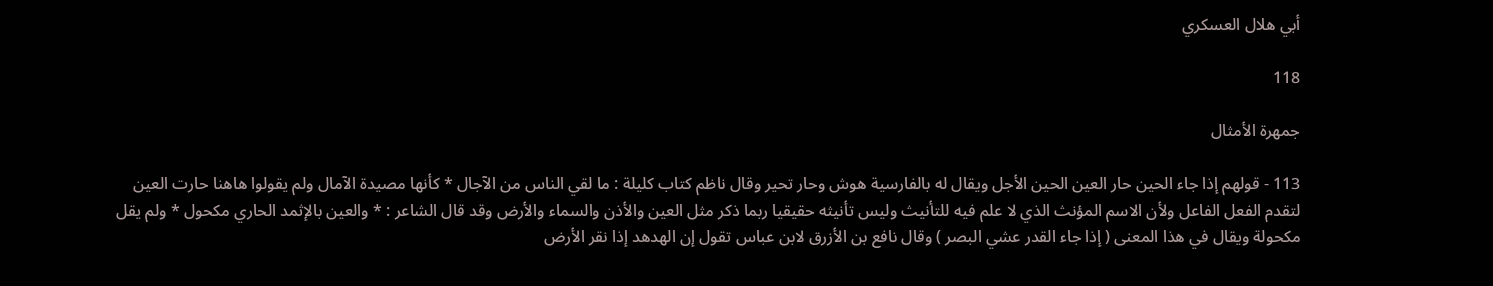أبي هلال العسكري

118

جمهرة الأمثال

113 - قولهم إذا جاء الحين حار العين الحين الأجل ويقال له بالفارسية هوش وحار تحير وقال ناظم كتاب كليلة : ما لقي الناس من الآجال * كأنها مصيدة الآمال ولم يقولوا هاهنا حارت العين لتقدم الفعل الفاعل ولأن الاسم المؤنث الذي لا علم فيه للتأنيث وليس تأنيثه حقيقيا ربما ذكر مثل العين والأذن والسماء والأرض وقد قال الشاعر : * والعين بالإثمد الحاري مكحول * ولم يقل مكحولة ويقال في هذا المعنى ( إذا جاء القدر عشي البصر ) وقال نافع بن الأزرق لابن عباس تقول إن الهدهد إذا نقر الأرض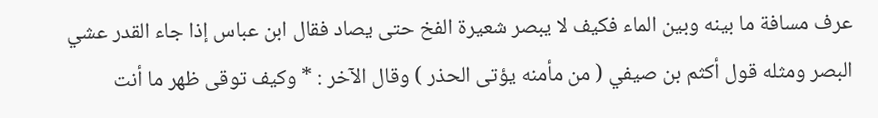عرف مسافة ما بينه وبين الماء فكيف لا يبصر شعيرة الفخ حتى يصاد فقال ابن عباس إذا جاء القدر عشي البصر ومثله قول أكثم بن صيفي ( من مأمنه يؤتى الحذر ) وقال الآخر : * وكيف توقى ظهر ما أنت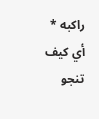راكبه * أي كيف تنجو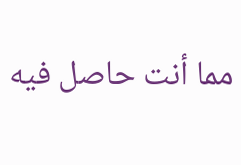مما أنت حاصل فيه